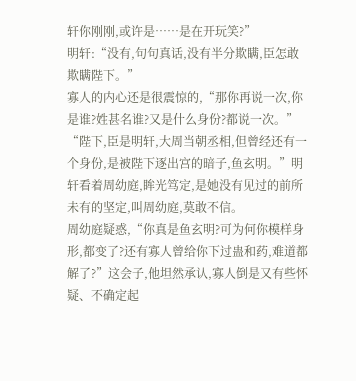轩你刚刚,或许是……是在开玩笑?”
明轩:“没有,句句真话,没有半分欺瞒,臣怎敢欺瞒陛下。”
寡人的内心还是很震惊的,“那你再说一次,你是谁?姓甚名谁?又是什么身份?都说一次。”
“陛下,臣是明轩,大周当朝丞相,但曾经还有一个身份,是被陛下逐出宫的暗子,鱼玄明。”明轩看着周幼庭,眸光笃定,是她没有见过的前所未有的坚定,叫周幼庭,莫敢不信。
周幼庭疑惑,“你真是鱼玄明?可为何你模样身形,都变了?还有寡人曾给你下过蛊和药,难道都解了?”这会子,他坦然承认,寡人倒是又有些怀疑、不确定起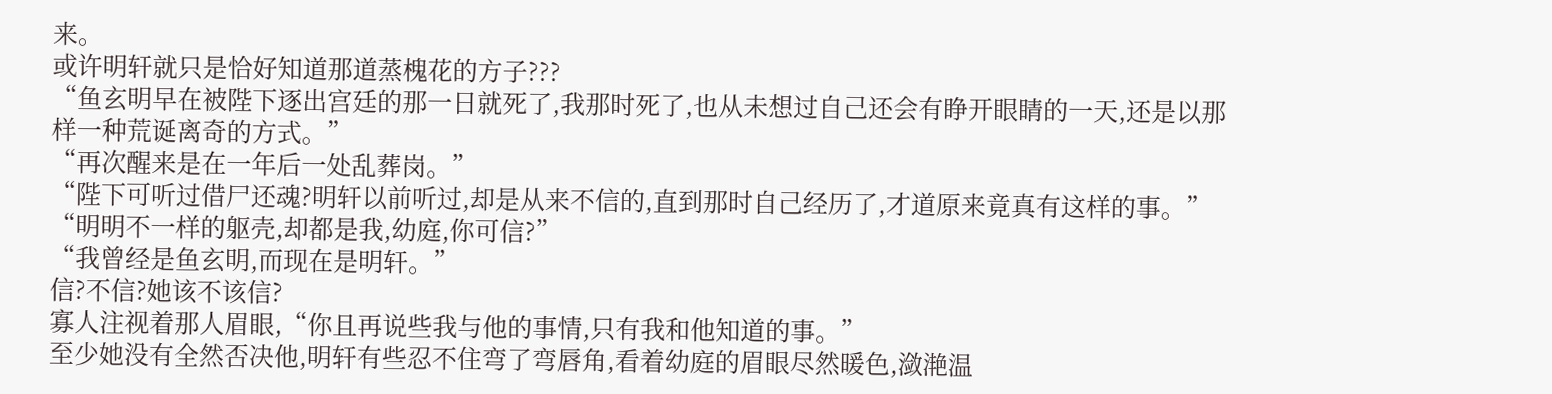来。
或许明轩就只是恰好知道那道蒸槐花的方子???
“鱼玄明早在被陛下逐出宫廷的那一日就死了,我那时死了,也从未想过自己还会有睁开眼睛的一天,还是以那样一种荒诞离奇的方式。”
“再次醒来是在一年后一处乱葬岗。”
“陛下可听过借尸还魂?明轩以前听过,却是从来不信的,直到那时自己经历了,才道原来竟真有这样的事。”
“明明不一样的躯壳,却都是我,幼庭,你可信?”
“我曾经是鱼玄明,而现在是明轩。”
信?不信?她该不该信?
寡人注视着那人眉眼,“你且再说些我与他的事情,只有我和他知道的事。”
至少她没有全然否决他,明轩有些忍不住弯了弯唇角,看着幼庭的眉眼尽然暖色,潋滟温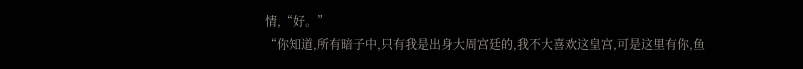情,“好。”
“你知道,所有暗子中,只有我是出身大周宫廷的,我不大喜欢这皇宫,可是这里有你,鱼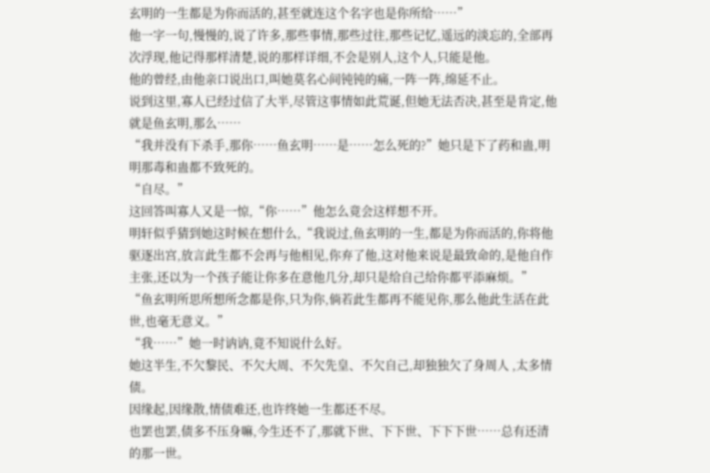玄明的一生都是为你而活的,甚至就连这个名字也是你所给……”
他一字一句,慢慢的,说了许多,那些事情,那些过往,那些记忆,遥远的淡忘的,全部再次浮现,他记得那样清楚,说的那样详细,不会是别人,这个人,只能是他。
他的曾经,由他亲口说出口,叫她莫名心间钝钝的痛,一阵一阵,绵延不止。
说到这里,寡人已经过信了大半,尽管这事情如此荒诞,但她无法否决,甚至是肯定,他就是鱼玄明,那么……
“我并没有下杀手,那你……鱼玄明……是……怎么死的?”她只是下了药和蛊,明明那毒和蛊都不致死的。
“自尽。”
这回答叫寡人又是一惊,“你……”他怎么竟会这样想不开。
明轩似乎猜到她这时候在想什么,“我说过,鱼玄明的一生,都是为你而活的,你将他驱逐出宫,放言此生都不会再与他相见,你弃了他,这对他来说是最致命的,是他自作主张,还以为一个孩子能让你多在意他几分,却只是给自己给你都平添麻烦。”
“鱼玄明所思所想所念都是你,只为你,倘若此生都再不能见你,那么他此生活在此世,也毫无意义。”
“我……”她一时讷讷,竟不知说什么好。
她这半生,不欠黎民、不欠大周、不欠先皇、不欠自己,却独独欠了身周人 ,太多情债。
因缘起,因缘散,情债难还,也许终她一生都还不尽。
也罢也罢,债多不压身嘛,今生还不了,那就下世、下下世、下下下世……总有还清的那一世。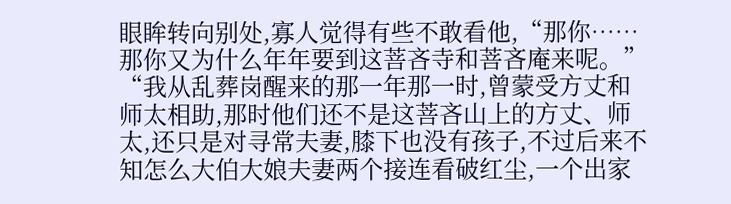眼眸转向别处,寡人觉得有些不敢看他,“那你……那你又为什么年年要到这菩吝寺和菩吝庵来呢。”
“我从乱葬岗醒来的那一年那一时,曾蒙受方丈和师太相助,那时他们还不是这菩吝山上的方丈、师太,还只是对寻常夫妻,膝下也没有孩子,不过后来不知怎么大伯大娘夫妻两个接连看破红尘,一个出家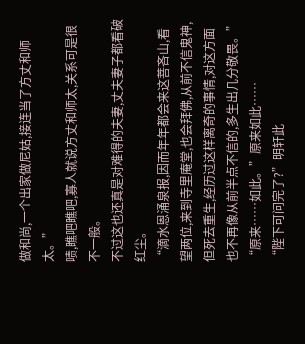做和尚,一个出家做尼姑,接连当了方丈和师太。”
啧,瞧吧瞧吧,寡人就说方丈和师太,关系可是很不一般。
不过这也还真是对难得的夫妻,丈夫妻子都看破红尘。
“滴水恩涌泉报,因而年年都会来这菩吝山,看望两位,来到寺里庵堂,也会拜佛,从前不信鬼神,但死去重生,经历过这样离奇的事情,对这方面也不再像从前半点不信的,多生出几分敬畏。”
“原来……如此。”原来如此……
“陛下可问完了?”明轩此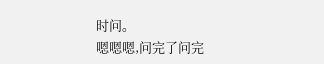时问。
嗯嗯嗯,问完了问完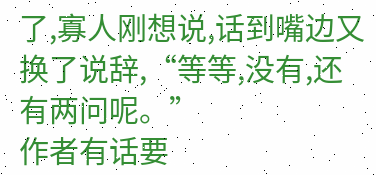了,寡人刚想说,话到嘴边又换了说辞,“等等,没有,还有两问呢。”
作者有话要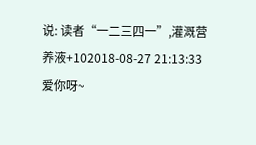说: 读者“一二三四一”,灌溉营养液+102018-08-27 21:13:33
爱你呀~